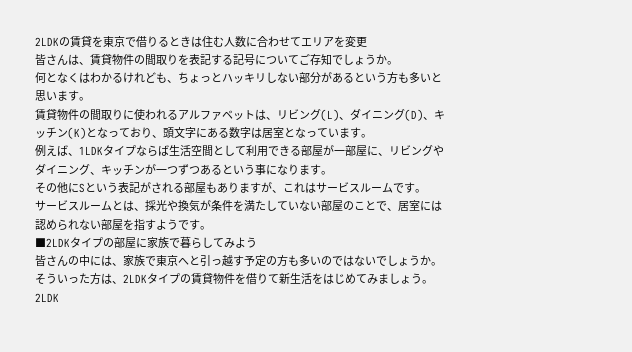2LDKの賃貸を東京で借りるときは住む人数に合わせてエリアを変更
皆さんは、賃貸物件の間取りを表記する記号についてご存知でしょうか。
何となくはわかるけれども、ちょっとハッキリしない部分があるという方も多いと思います。
賃貸物件の間取りに使われるアルファベットは、リビング(L)、ダイニング(D)、キッチン(K)となっており、頭文字にある数字は居室となっています。
例えば、1LDKタイプならば生活空間として利用できる部屋が一部屋に、リビングやダイニング、キッチンが一つずつあるという事になります。
その他にSという表記がされる部屋もありますが、これはサービスルームです。
サービスルームとは、採光や換気が条件を満たしていない部屋のことで、居室には認められない部屋を指すようです。
■2LDKタイプの部屋に家族で暮らしてみよう
皆さんの中には、家族で東京へと引っ越す予定の方も多いのではないでしょうか。
そういった方は、2LDKタイプの賃貸物件を借りて新生活をはじめてみましょう。
2LDK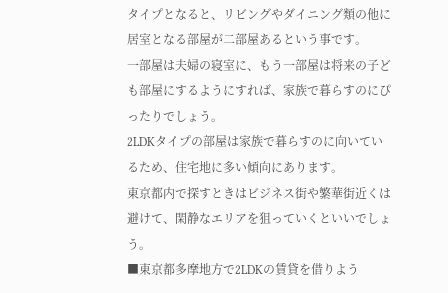タイプとなると、リビングやダイニング類の他に居室となる部屋が二部屋あるという事です。
一部屋は夫婦の寝室に、もう一部屋は将来の子ども部屋にするようにすれば、家族で暮らすのにぴったりでしょう。
2LDKタイプの部屋は家族で暮らすのに向いているため、住宅地に多い傾向にあります。
東京都内で探すときはビジネス街や繁華街近くは避けて、閑静なエリアを狙っていくといいでしょう。
■東京都多摩地方で2LDKの賃貸を借りよう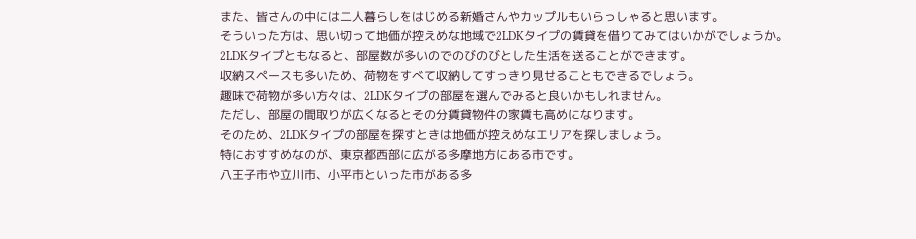また、皆さんの中には二人暮らしをはじめる新婚さんやカップルもいらっしゃると思います。
そういった方は、思い切って地価が控えめな地域で2LDKタイプの賃貸を借りてみてはいかがでしょうか。
2LDKタイプともなると、部屋数が多いのでのびのびとした生活を送ることができます。
収納スペースも多いため、荷物をすべて収納してすっきり見せることもできるでしょう。
趣味で荷物が多い方々は、2LDKタイプの部屋を選んでみると良いかもしれません。
ただし、部屋の間取りが広くなるとその分賃貸物件の家賃も高めになります。
そのため、2LDKタイプの部屋を探すときは地価が控えめなエリアを探しましょう。
特におすすめなのが、東京都西部に広がる多摩地方にある市です。
八王子市や立川市、小平市といった市がある多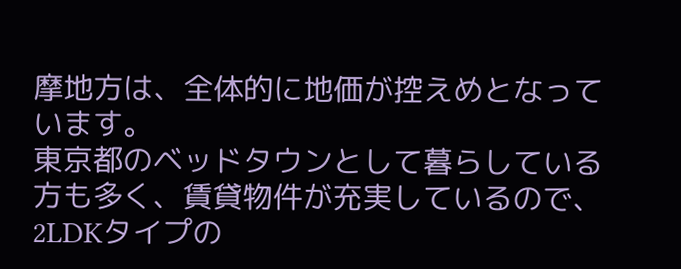摩地方は、全体的に地価が控えめとなっています。
東京都のベッドタウンとして暮らしている方も多く、賃貸物件が充実しているので、2LDKタイプの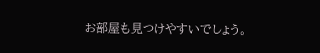お部屋も見つけやすいでしょう。